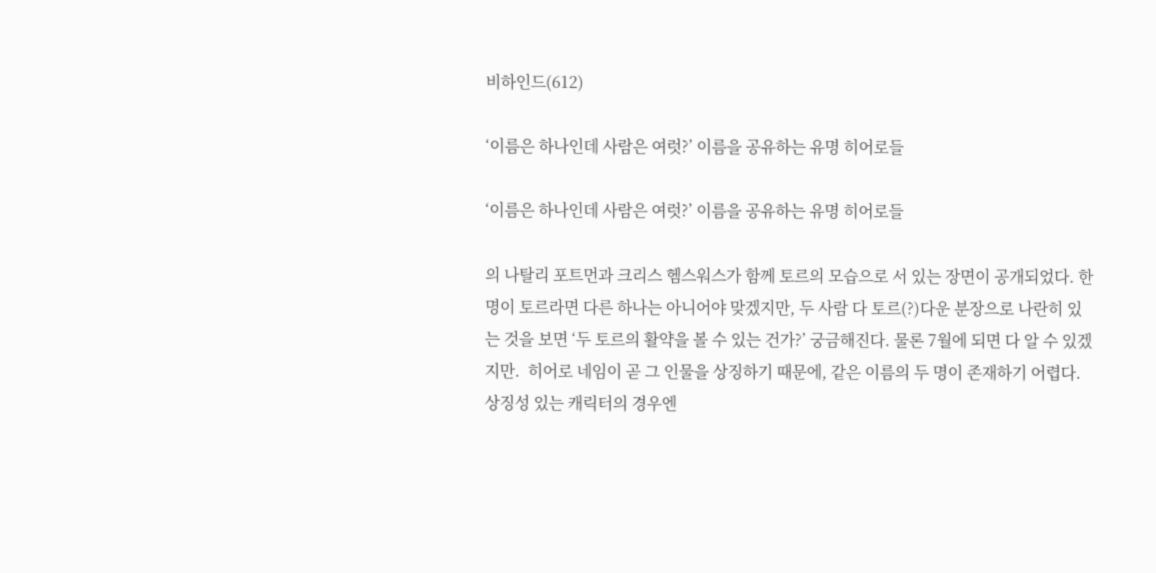비하인드(612)

‘이름은 하나인데 사람은 여럿?’ 이름을 공유하는 유명 히어로들

‘이름은 하나인데 사람은 여럿?’ 이름을 공유하는 유명 히어로들

의 나탈리 포트먼과 크리스 헴스워스가 함께 토르의 모습으로 서 있는 장면이 공개되었다. 한 명이 토르라면 다른 하나는 아니어야 맞겠지만, 두 사람 다 토르(?)다운 분장으로 나란히 있는 것을 보면 ‘두 토르의 활약을 볼 수 있는 건가?’ 궁금해진다. 물론 7월에 되면 다 알 수 있겠지만.  히어로 네임이 곧 그 인물을 상징하기 때문에, 같은 이름의 두 명이 존재하기 어렵다. 상징성 있는 캐릭터의 경우엔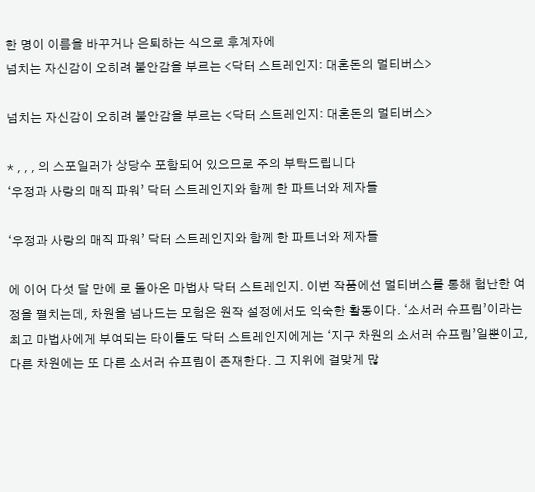한 명이 이름을 바꾸거나 은퇴하는 식으로 후계자에
넘치는 자신감이 오히려 불안감을 부르는 <닥터 스트레인지: 대혼돈의 멀티버스>

넘치는 자신감이 오히려 불안감을 부르는 <닥터 스트레인지: 대혼돈의 멀티버스>

* , , , 의 스포일러가 상당수 포함되어 있으므로 주의 부탁드립니다
‘우정과 사랑의 매직 파워’ 닥터 스트레인지와 함께 한 파트너와 제자들

‘우정과 사랑의 매직 파워’ 닥터 스트레인지와 함께 한 파트너와 제자들

에 이어 다섯 달 만에 로 돌아온 마법사 닥터 스트레인지. 이번 작품에선 멀티버스를 통해 험난한 여정을 펼치는데, 차원을 넘나드는 모험은 원작 설정에서도 익숙한 활동이다. ‘소서러 슈프림’이라는 최고 마법사에게 부여되는 타이틀도 닥터 스트레인지에게는 ‘지구 차원의 소서러 슈프림’일뿐이고, 다른 차원에는 또 다른 소서러 슈프림이 존재한다. 그 지위에 걸맞게 많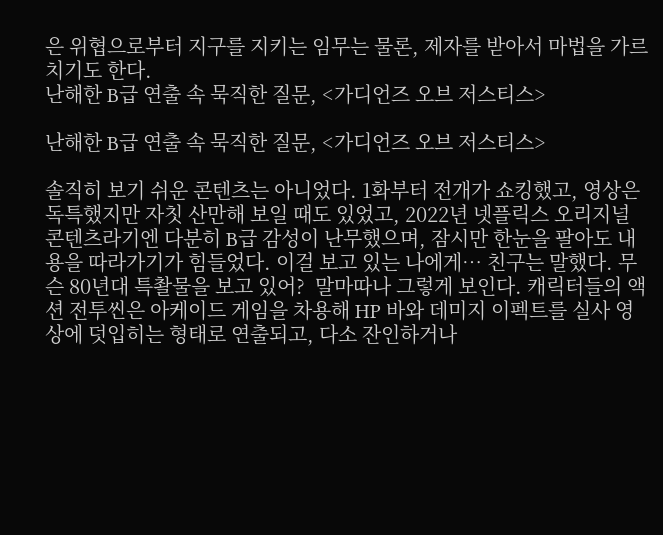은 위협으로부터 지구를 지키는 임무는 물론, 제자를 받아서 마법을 가르치기도 한다.
난해한 B급 연출 속 묵직한 질문, <가디언즈 오브 저스티스>

난해한 B급 연출 속 묵직한 질문, <가디언즈 오브 저스티스>

솔직히 보기 쉬운 콘텐츠는 아니었다. 1화부터 전개가 쇼킹했고, 영상은 독특했지만 자칫 산만해 보일 때도 있었고, 2022년 넷플릭스 오리지널 콘텐츠라기엔 다분히 B급 감성이 난무했으며, 잠시만 한눈을 팔아도 내용을 따라가기가 힘들었다. 이걸 보고 있는 나에게… 친구는 말했다. 무슨 80년대 특촬물을 보고 있어?  말마따나 그렇게 보인다. 캐릭터들의 액션 전투씬은 아케이드 게임을 차용해 HP 바와 데미지 이펙트를 실사 영상에 덧입히는 형태로 연출되고, 다소 잔인하거나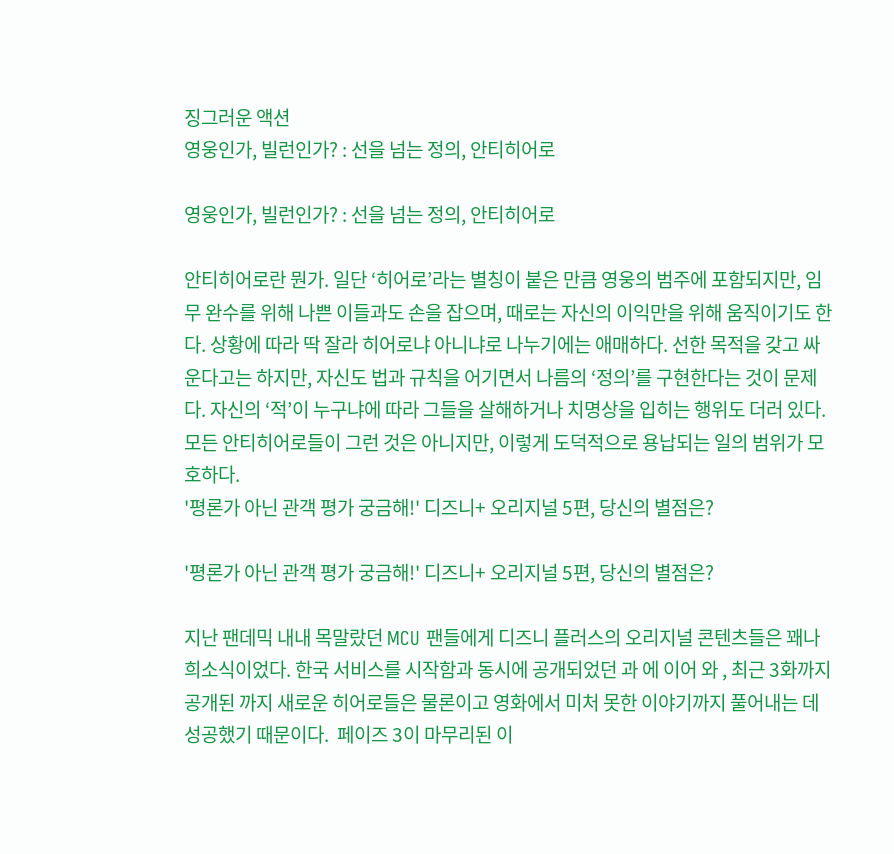징그러운 액션
영웅인가, 빌런인가? : 선을 넘는 정의, 안티히어로

영웅인가, 빌런인가? : 선을 넘는 정의, 안티히어로

안티히어로란 뭔가. 일단 ‘히어로’라는 별칭이 붙은 만큼 영웅의 범주에 포함되지만, 임무 완수를 위해 나쁜 이들과도 손을 잡으며, 때로는 자신의 이익만을 위해 움직이기도 한다. 상황에 따라 딱 잘라 히어로냐 아니냐로 나누기에는 애매하다. 선한 목적을 갖고 싸운다고는 하지만, 자신도 법과 규칙을 어기면서 나름의 ‘정의’를 구현한다는 것이 문제다. 자신의 ‘적’이 누구냐에 따라 그들을 살해하거나 치명상을 입히는 행위도 더러 있다. 모든 안티히어로들이 그런 것은 아니지만, 이렇게 도덕적으로 용납되는 일의 범위가 모호하다.
'평론가 아닌 관객 평가 궁금해!' 디즈니+ 오리지널 5편, 당신의 별점은?

'평론가 아닌 관객 평가 궁금해!' 디즈니+ 오리지널 5편, 당신의 별점은?

지난 팬데믹 내내 목말랐던 MCU 팬들에게 디즈니 플러스의 오리지널 콘텐츠들은 꽤나 희소식이었다. 한국 서비스를 시작함과 동시에 공개되었던 과 에 이어 와 , 최근 3화까지 공개된 까지 새로운 히어로들은 물론이고 영화에서 미처 못한 이야기까지 풀어내는 데 성공했기 때문이다.  페이즈 3이 마무리된 이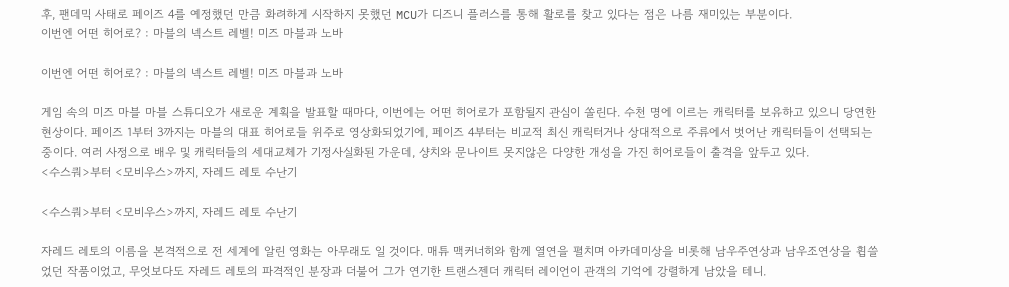후, 팬데믹 사태로 페이즈 4를 예정했던 만큼 화려하게 시작하지 못했던 MCU가 디즈니 플러스를 통해 활로를 찾고 있다는 점은 나름 재미있는 부분이다.
이번엔 어떤 히어로? : 마블의 넥스트 레벨! 미즈 마블과 노바

이번엔 어떤 히어로? : 마블의 넥스트 레벨! 미즈 마블과 노바

게임 속의 미즈 마블 마블 스튜디오가 새로운 계획을 발표할 때마다, 이번에는 어떤 히어로가 포함될지 관심이 쏠린다. 수천 명에 이르는 캐릭터를 보유하고 있으니 당연한 현상이다. 페이즈 1부터 3까지는 마블의 대표 히어로들 위주로 영상화되었기에, 페이즈 4부터는 비교적 최신 캐릭터거나 상대적으로 주류에서 벗어난 캐릭터들이 선택되는 중이다. 여러 사정으로 배우 및 캐릭터들의 세대교체가 기정사실화된 가운데, 샹치와 문나이트 못지않은 다양한 개성을 가진 히어로들이 출격을 앞두고 있다.
<수스쿼>부터 <모비우스>까지, 자레드 레토 수난기

<수스쿼>부터 <모비우스>까지, 자레드 레토 수난기

자레드 레토의 이름을 본격적으로 전 세계에 알린 영화는 아무래도 일 것이다. 매튜 맥커너히와 함께 열연을 펼치며 아카데미상을 비롯해 남우주연상과 남우조연상을 휩쓸었던 작품이었고, 무엇보다도 자레드 레토의 파격적인 분장과 더불어 그가 연기한 트랜스젠더 캐릭터 레이언이 관객의 기억에 강렬하게 남았을 테니.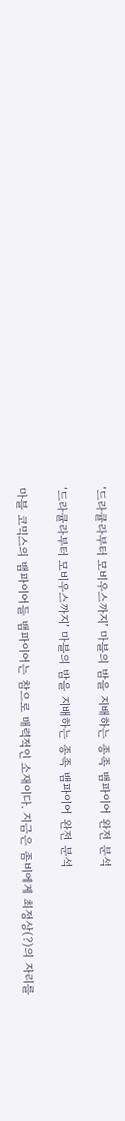‘드라큘라부터 모비우스까지’ 마블의 밤을 지배하는 종족 뱀파이어 완전 분석

‘드라큘라부터 모비우스까지’ 마블의 밤을 지배하는 종족 뱀파이어 완전 분석

마블 코믹스의 뱀파이어들 뱀파이어는 참으로 매력적인 소재이다. 지금은 좀비에게 최정상(?)의 자리를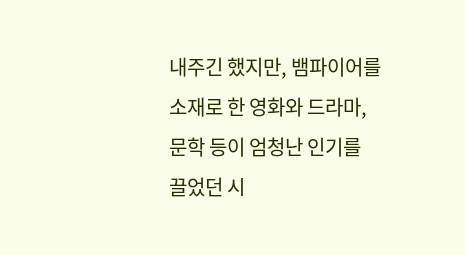내주긴 했지만, 뱀파이어를 소재로 한 영화와 드라마, 문학 등이 엄청난 인기를 끌었던 시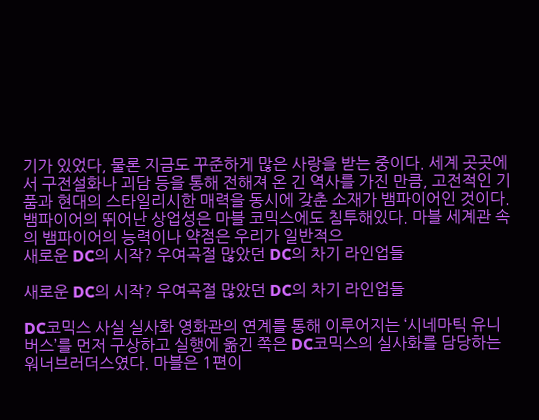기가 있었다, 물론 지금도 꾸준하게 많은 사랑을 받는 중이다. 세계 곳곳에서 구전설화나 괴담 등을 통해 전해져 온 긴 역사를 가진 만큼, 고전적인 기품과 현대의 스타일리시한 매력을 동시에 갖춘 소재가 뱀파이어인 것이다.  뱀파이어의 뛰어난 상업성은 마블 코믹스에도 침투해있다. 마블 세계관 속의 뱀파이어의 능력이나 약점은 우리가 일반적으
새로운 DC의 시작? 우여곡절 많았던 DC의 차기 라인업들

새로운 DC의 시작? 우여곡절 많았던 DC의 차기 라인업들

DC코믹스 사실 실사화 영화관의 연계를 통해 이루어지는 ‘시네마틱 유니버스’를 먼저 구상하고 실행에 옮긴 쪽은 DC코믹스의 실사화를 담당하는 워너브러더스였다. 마블은 1편이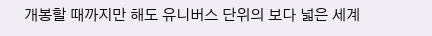개봉할 때까지만 해도 유니버스 단위의 보다 넓은 세계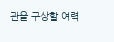관을 구상할 여력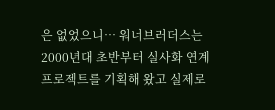은 없었으니… 워너브러더스는 2000년대 초반부터 실사화 연계 프로젝트를 기획해 왔고 실제로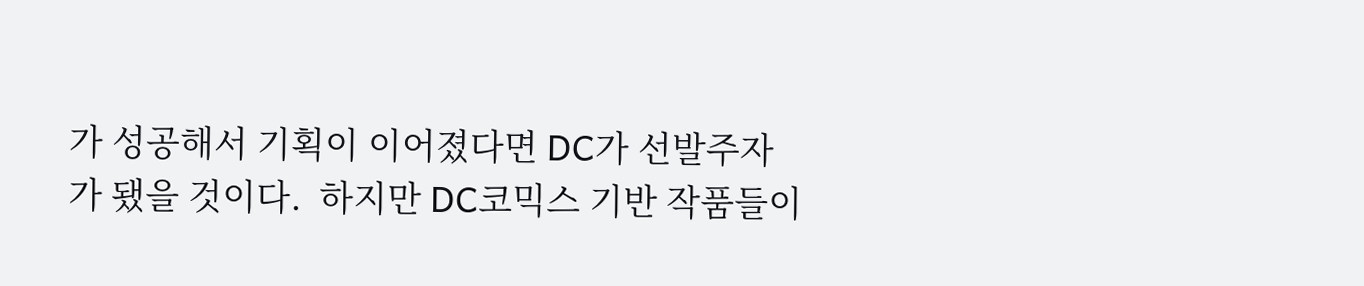가 성공해서 기획이 이어졌다면 DC가 선발주자가 됐을 것이다.  하지만 DC코믹스 기반 작품들이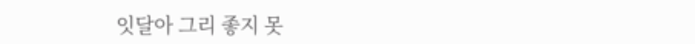잇달아 그리 좋지 못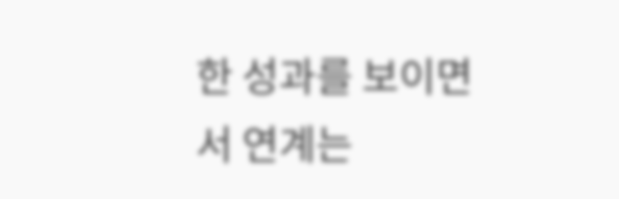한 성과를 보이면서 연계는